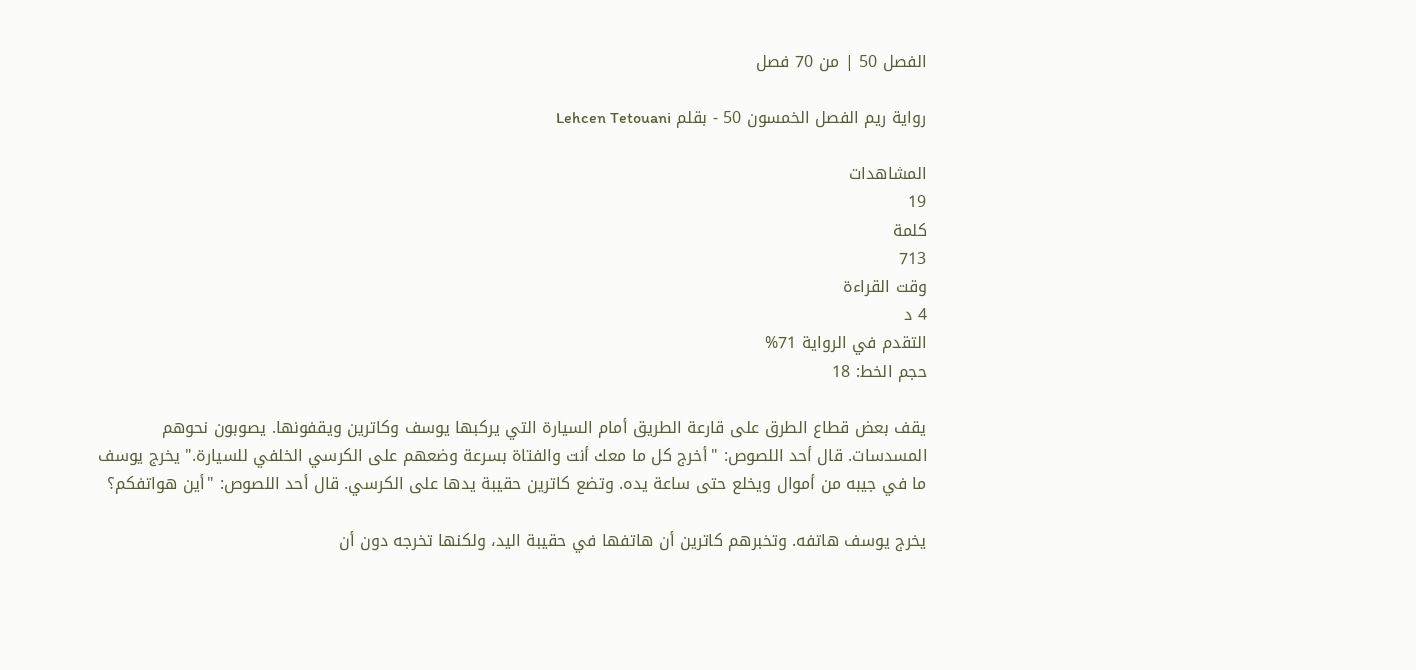الفصل 50 | من 70 فصل

رواية ريم الفصل الخمسون 50 - بقلم Lehcen Tetouani

المشاهدات
19
كلمة
713
وقت القراءة
4 د
التقدم في الرواية 71%
حجم الخط: 18

يقف بعض قطاع الطرق على قارعة الطريق أمام السيارة التي يركبها يوسف وكاترين ويقفونها. يصوبون نحوهم المسدسات. قال أحد اللصوص: "أخرج كل ما معك أنت والفتاة بسرعة وضعهم على الكرسي الخلفي للسيارة." يخرج يوسف ما في جيبه من أموال ويخلع حتى ساعة يده. وتضع كاترين حقيبة يدها على الكرسي. قال أحد اللصوص: "أين هواتفكم؟

يخرج يوسف هاتفه. وتخبرهم كاترين أن هاتفها في حقيبة اليد، ولكنها تخرجه دون أن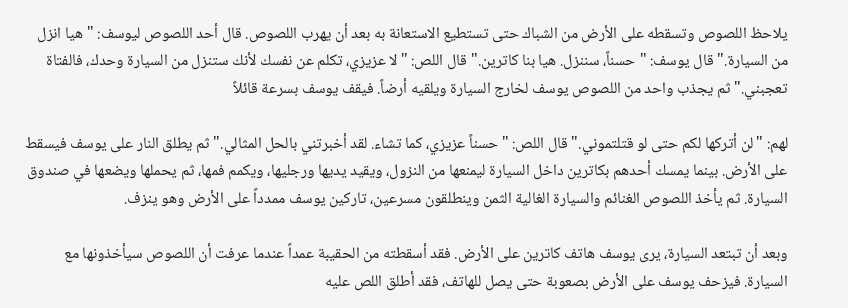يلاحظ اللصوص وتسقطه على الأرض من الشباك حتى تستطيع الاستعانة به بعد أن يهرب اللصوص. قال أحد اللصوص ليوسف: "هيا انزل من السيارة." قال يوسف: "حسناً، سننزل. هيا بنا كاترين." قال اللص: "لا عزيزي، تكلم عن نفسك لأنك ستنزل من السيارة وحدك، فالفتاة تعجبني." ثم يجذب واحد من اللصوص يوسف لخارج السيارة ويلقيه أرضاً. فيقف يوسف بسرعة قائلاً

لهم: "لن أتركها لكم حتى لو قتلتموني." قال اللص: "حسناً عزيزي، كما تشاء. لقد أخبرتني بالحل المثالي." ثم يطلق النار على يوسف فيسقط على الأرض. بينما يمسك أحدهم بكاترين داخل السيارة ليمنعها من النزول، ويقيد يديها ورجليها، ويكمم فمها، ثم يحملها ويضعها في صندوق السيارة. ثم يأخذ اللصوص الغنائم والسيارة الغالية الثمن وينطلقون مسرعين، تاركين يوسف ممدداً على الأرض وهو ينزف.

وبعد أن تبتعد السيارة، يرى يوسف هاتف كاترين على الأرض. فقد أسقطته من الحقيبة عمداً عندما عرفت أن اللصوص سيأخذونها مع السيارة. فيزحف يوسف على الأرض بصعوبة حتى يصل للهاتف، فقد أطلق اللص عليه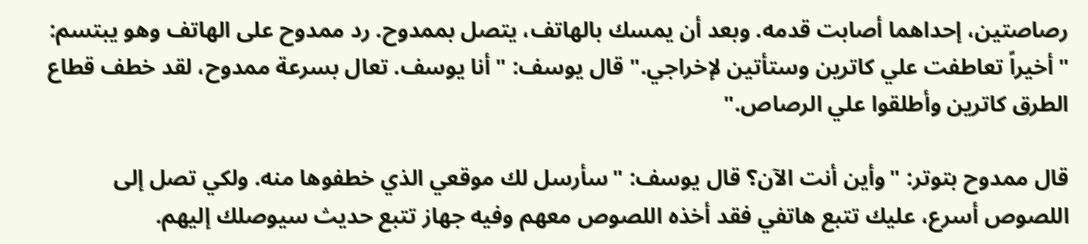رصاصتين، إحداهما أصابت قدمه. وبعد أن يمسك بالهاتف، يتصل بممدوح. رد ممدوح على الهاتف وهو يبتسم: "أخيراً تعاطفت علي كاترين وستأتين لإخراجي." قال يوسف: "أنا يوسف. تعال بسرعة ممدوح، لقد خطف قطاع الطرق كاترين وأطلقوا علي الرصاص."

قال ممدوح بتوتر: "وأين أنت الآن؟ قال يوسف: "سأرسل لك موقعي الذي خطفوها منه. ولكي تصل إلى اللصوص أسرع، عليك تتبع هاتفي فقد أخذه اللصوص معهم وفيه جهاز تتبع حديث سيوصلك إليهم.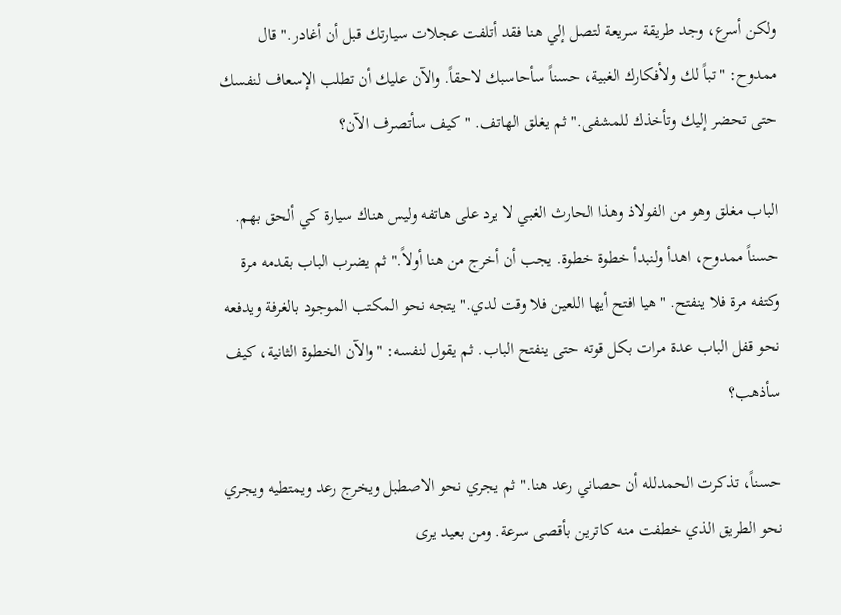ولكن أسرع، وجد طريقة سريعة لتصل إلي هنا فقد أتلفت عجلات سيارتك قبل أن أغادر." قال ممدوح: "تباً لك ولأفكارك الغبية، حسناً سأحاسبك لاحقاً. والآن عليك أن تطلب الإسعاف لنفسك حتى تحضر إليك وتأخذك للمشفى." ثم يغلق الهاتف. "كيف سأتصرف الآن؟

الباب مغلق وهو من الفولاذ وهذا الحارث الغبي لا يرد على هاتفه وليس هناك سيارة كي ألحق بهم. حسناً ممدوح، اهدأ ولنبدأ خطوة خطوة. يجب أن أخرج من هنا أولاً." ثم يضرب الباب بقدمه مرة وكتفه مرة فلا ينفتح. "هيا افتح أيها اللعين فلا وقت لدي." يتجه نحو المكتب الموجود بالغرفة ويدفعه نحو قفل الباب عدة مرات بكل قوته حتى ينفتح الباب. ثم يقول لنفسه: "والآن الخطوة الثانية، كيف سأذهب؟

حسناً، تذكرت الحمدلله أن حصاني رعد هنا." ثم يجري نحو الاصطبل ويخرج رعد ويمتطيه ويجري نحو الطريق الذي خطفت منه كاترين بأقصى سرعة. ومن بعيد يرى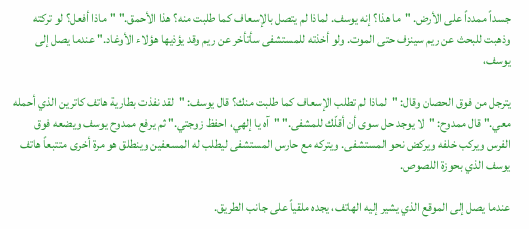جسداً ممدداً على الأرض. "ما هذا؟ إنه يوسف. لماذا لم يتصل بالإسعاف كما طلبت منه؟ هذا الأحمق." "ماذا أفعل؟ لو تركته وذهبت للبحث عن ريم سينزف حتى الموت. ولو أخذته للمستشفى سأتأخر عن ريم وقد يؤذيها هؤلاء الأوغاد." عندما يصل إلى يوسف،

يترجل من فوق الحصان وقال: "لماذا لم تطلب الإسعاف كما طلبت منك؟ قال يوسف: "لقد نفذت بطارية هاتف كاترين الذي أحمله معي." قال ممدوح: "لا يوجد حل سوى أن أقلّك للمشفى." "آه يا إلهي، احفظ زوجتي." ثم يرفع ممدوح يوسف ويضعه فوق الفرس ويركب خلفه ويركض نحو المستشفى. ويتركه مع حارس المستشفى ليطلب له المسعفين وينطلق هو مرة أخرى متتبعاً هاتف يوسف الذي بحوزة اللصوص.

عندما يصل إلى الموقع الذي يشير إليه الهاتف، يجده ملقياً على جانب الطريق.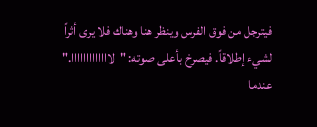فيترجل من فوق الفرس وينظر هنا وهناك فلا يرى أثراً لشيء إطلاقاً. فيصرخ بأعلى صوته: "لااااااااااااا." عندما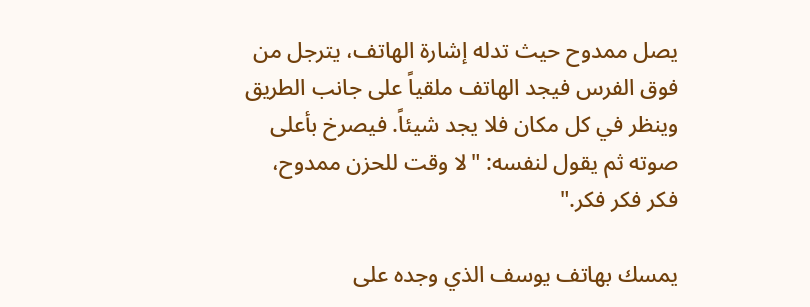يصل ممدوح حيث تدله إشارة الهاتف، يترجل من فوق الفرس فيجد الهاتف ملقياً على جانب الطريق وينظر في كل مكان فلا يجد شيئاً. فيصرخ بأعلى صوته ثم يقول لنفسه: "لا وقت للحزن ممدوح، فكر فكر فكر."

يمسك بهاتف يوسف الذي وجده على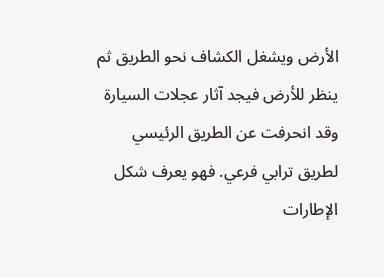الأرض ويشغل الكشاف نحو الطريق ثم ينظر للأرض فيجد آثار عجلات السيارة وقد انحرفت عن الطريق الرئيسي لطريق ترابي فرعي. فهو يعرف شكل الإطارات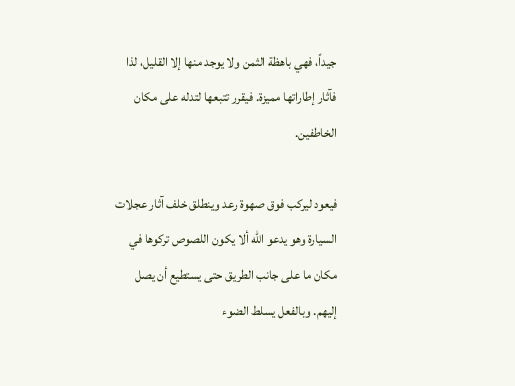جيداً، فهي باهظة الثمن ولا يوجد منها إلا القليل، لذا فآثار إطاراتها مميزة. فيقرر تتبعها لتدله على مكان الخاطفين.

فيعود ليركب فوق صهوة رعد وينطلق خلف آثار عجلات السيارة وهو يدعو الله ألا يكون اللصوص تركوها في مكان ما على جانب الطريق حتى يستطيع أن يصل إليهم. وبالفعل يسلط الضوء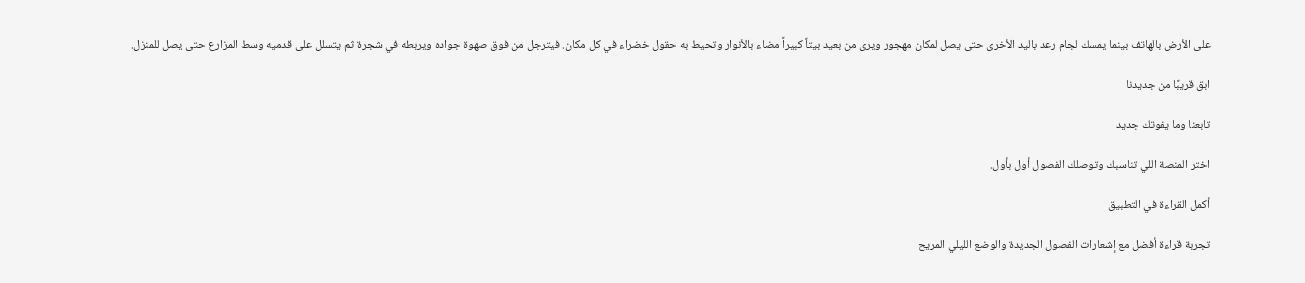على الأرض بالهاتف بينما يمسك لجام رعد باليد الأخرى حتى يصل لمكان مهجور ويرى من بعيد بيتاً كبيراً مضاء بالأنوار وتحيط به حقول خضراء في كل مكان. فيترجل من فوق صهوة جواده ويربطه في شجرة ثم يتسلل على قدميه وسط المزارع حتى يصل للمنزل.

ابق قريبًا من جديدنا

تابعنا وما يفوتك جديد

اختر المنصة اللي تناسبك وتوصلك الفصول أول بأول.

أكمل القراءة في التطبيق

تجربة قراءة أفضل مع إشعارات الفصول الجديدة والوضع الليلي المريح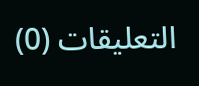التعليقات (0)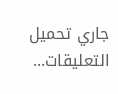جاري تحميل التعليقات...